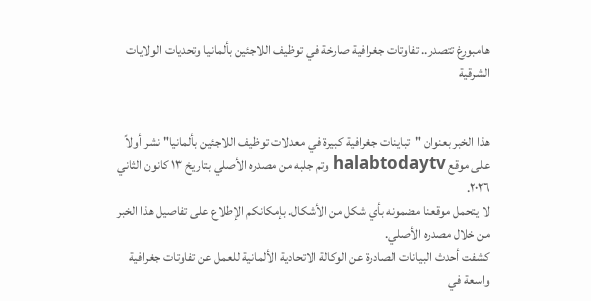هامبورغ تتصدر.. تفاوتات جغرافية صارخة في توظيف اللاجئين بألمانيا وتحديات الولايات الشرقية


هذا الخبر بعنوان "تباينات جغرافية كبيرة في معدلات توظيف اللاجئين بألمانيا" نشر أولاً على موقع halabtodaytv وتم جلبه من مصدره الأصلي بتاريخ ١٣ كانون الثاني ٢٠٢٦.
لا يتحمل موقعنا مضمونه بأي شكل من الأشكال. بإمكانكم الإطلاع على تفاصيل هذا الخبر من خلال مصدره الأصلي.
كشفت أحدث البيانات الصادرة عن الوكالة الاتحادية الألمانية للعمل عن تفاوتات جغرافية واسعة في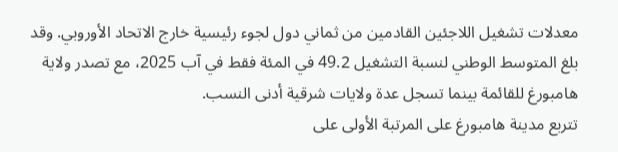معدلات تشغيل اللاجئين القادمين من ثماني دول لجوء رئيسية خارج الاتحاد الأوروبي. وقد بلغ المتوسط الوطني لنسبة التشغيل 49.2 في المئة فقط في آب 2025، مع تصدر ولاية هامبورغ للقائمة بينما تسجل عدة ولايات شرقية أدنى النسب.
تتربع مدينة هامبورغ على المرتبة الأولى على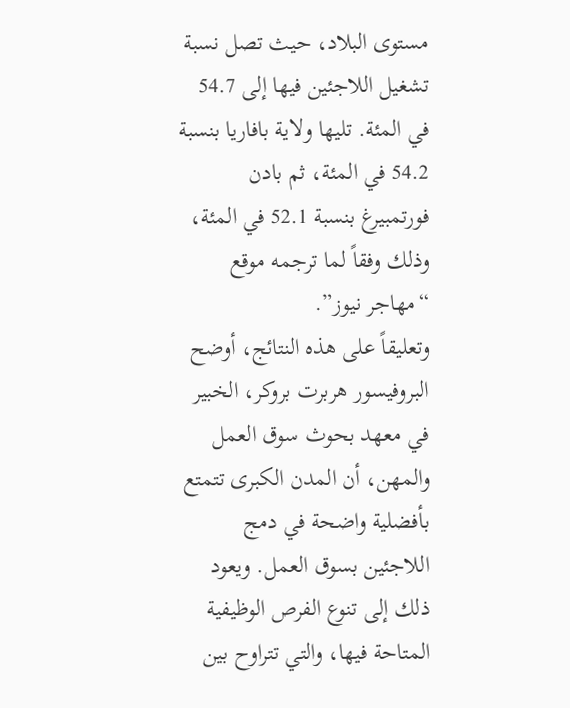مستوى البلاد، حيث تصل نسبة تشغيل اللاجئين فيها إلى 54.7 في المئة. تليها ولاية بافاريا بنسبة 54.2 في المئة، ثم بادن فورتمبيرغ بنسبة 52.1 في المئة، وذلك وفقاً لما ترجمه موقع “مهاجر نيوز”.
وتعليقاً على هذه النتائج، أوضح البروفيسور هربرت بروكر، الخبير في معهد بحوث سوق العمل والمهن، أن المدن الكبرى تتمتع بأفضلية واضحة في دمج اللاجئين بسوق العمل. ويعود ذلك إلى تنوع الفرص الوظيفية المتاحة فيها، والتي تتراوح بين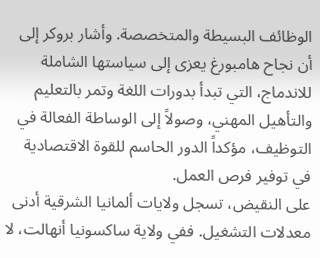الوظائف البسيطة والمتخصصة. وأشار بروكر إلى أن نجاح هامبورغ يعزى إلى سياستها الشاملة للاندماج، التي تبدأ بدورات اللغة وتمر بالتعليم والتأهيل المهني، وصولاً إلى الوساطة الفعالة في التوظيف، مؤكداً الدور الحاسم للقوة الاقتصادية في توفير فرص العمل.
على النقيض، تسجل ولايات ألمانيا الشرقية أدنى معدلات التشغيل. ففي ولاية ساكسونيا أنهالت، لا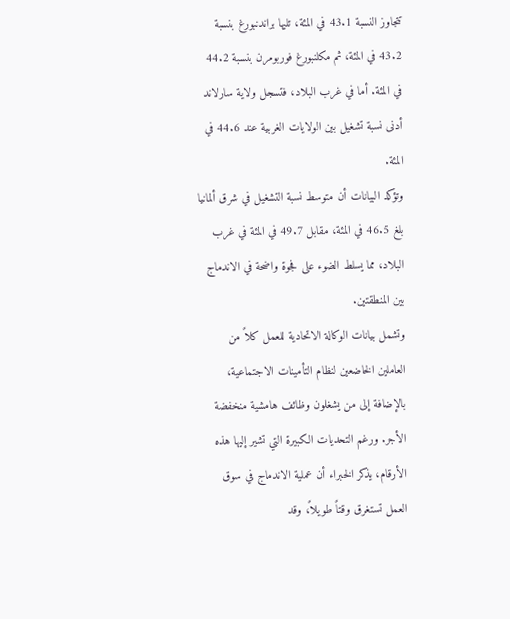تتجاوز النسبة 43.1 في المئة، تليها براندنبورغ بنسبة 43.2 في المئة، ثم مكلنبورغ فوربومرن بنسبة 44.2 في المئة. أما في غرب البلاد، فتسجل ولاية سارلاند أدنى نسبة تشغيل بين الولايات الغربية عند 44.6 في المئة.
وتؤكد البيانات أن متوسط نسبة التشغيل في شرق ألمانيا بلغ 46.5 في المئة، مقابل 49.7 في المئة في غرب البلاد، مما يسلط الضوء على فجوة واضحة في الاندماج بين المنطقتين.
وتشمل بيانات الوكالة الاتحادية للعمل كلاً من العاملين الخاضعين لنظام التأمينات الاجتماعية، بالإضافة إلى من يشغلون وظائف هامشية منخفضة الأجر. ورغم التحديات الكبيرة التي تشير إليها هذه الأرقام، يذكر الخبراء أن عملية الاندماج في سوق العمل تستغرق وقتاً طويلاً، وقد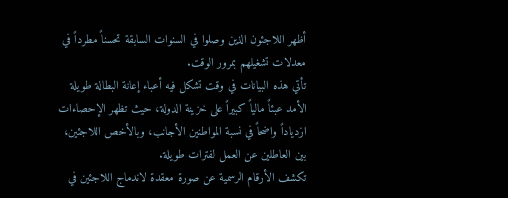أظهر اللاجئون الذين وصلوا في السنوات السابقة تحسناً مطرداً في معدلات تشغيلهم بمرور الوقت.
تأتي هذه البيانات في وقت تشكل فيه أعباء إعانة البطالة طويلة الأمد عبئاً مالياً كبيراً على خزينة الدولة، حيث تظهر الإحصاءات ازدياداً واضحاً في نسبة المواطنين الأجانب، وبالأخص اللاجئين، بين العاطلين عن العمل لفترات طويلة.
تكشف الأرقام الرسمية عن صورة معقدة لاندماج اللاجئين في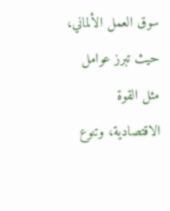سوق العمل الألماني، حيث تبرز عوامل مثل القوة الاقتصادية، وتنوع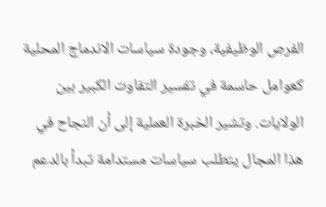الفرص الوظيفية، وجودة سياسات الاندماج المحلية كعوامل حاسمة في تفسير التفاوت الكبير بين الولايات. وتشير الخبرة العملية إلى أن النجاح في هذا المجال يتطلب سياسات مستدامة تبدأ بالدعم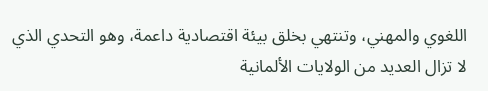اللغوي والمهني، وتنتهي بخلق بيئة اقتصادية داعمة، وهو التحدي الذي لا تزال العديد من الولايات الألمانية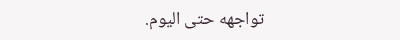تواجهه حتى اليوم.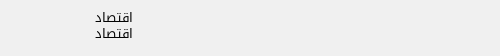اقتصاد
اقتصاد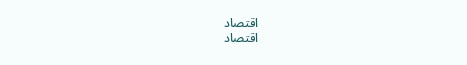اقتصاد
اقتصاد